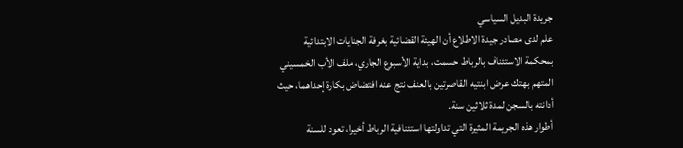جريدة البديل السياسي
علم لدى مصادر جيدة الاطلاع أن الهيئة القضائية بغرفة الجنايات الابتدائية بمحكمة الاستئناف بالرباط حسمت، بداية الأسبوع الجاري، ملف الأب الخمسيني المتهم بهتك عرض ابنتيه القاصرتين بالعنف نتج عنه افتضاض بكارة إحداهما، حيث أدانته بالسجن لمدة ثلاثين سنة.
أطوار هذه الجريمة المثيرة التي تداولتها استئنافية الرباط أخيرا، تعود للسنة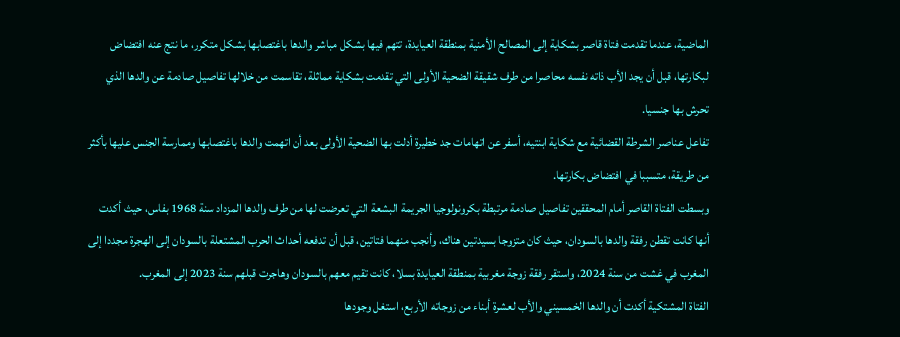الماضية، عندما تقدمت فتاة قاصر بشكاية إلى المصالح الأمنية بمنطقة العيايدة، تتهم فيها بشكل مباشر والدها باغتصابها بشكل متكرر، ما نتج عنه افتضاض لبكارتها، قبل أن يجد الأب ذاته نفسه محاصرا من طرف شقيقة الضحية الأولى التي تقدمت بشكاية مماثلة، تقاسمت من خلالها تفاصيل صادمة عن والدها الذي تحرش بها جنسيا.
تفاعل عناصر الشرطة القضائية مع شكاية ابنتيه، أسفر عن اتهامات جد خطيرة أدلت بها الضحية الأولى بعد أن اتهمت والدها باغتصابها وممارسة الجنس عليها بأكثر من طريقة، متسببا في افتضاض بكارتها.
وبسطت الفتاة القاصر أمام المحققين تفاصيل صادمة مرتبطة بكرونولوجيا الجريمة البشعة التي تعرضت لها من طرف والدها المزداد سنة 1968 بفاس، حيث أكدت أنها كانت تقطن رفقة والدها بالسودان، حيث كان متزوجا بسيدتين هناك، وأنجب منهما فتاتين، قبل أن تدفعه أحداث الحرب المشتعلة بالسودان إلى الهجرة مجددا إلى المغرب في غشت من سنة 2024، واستقر رفقة زوجة مغربية بمنطقة العيايدة بسلا، كانت تقيم معهم بالسودان وهاجرت قبلهم سنة 2023 إلى المغرب.
الفتاة المشتكية أكدت أن والدها الخمسيني والأب لعشرة أبناء من زوجاته الأربع، استغل وجودها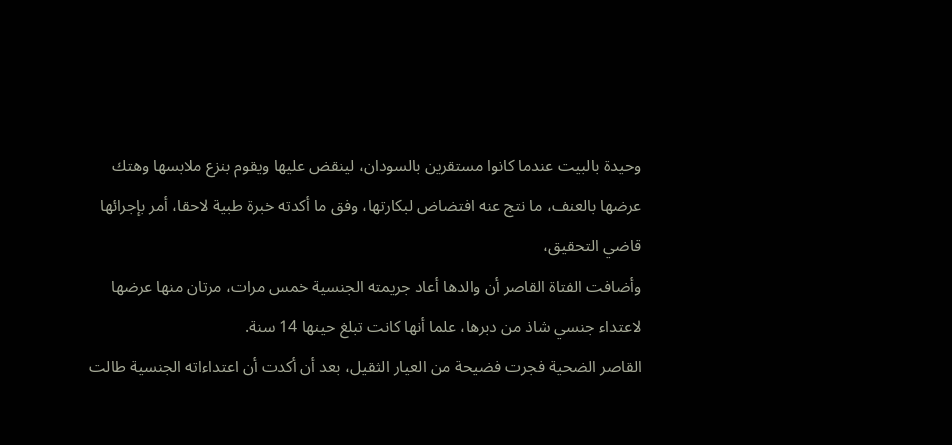وحيدة بالبيت عندما كانوا مستقرين بالسودان، لينقض عليها ويقوم بنزع ملابسها وهتك عرضها بالعنف، ما نتج عنه افتضاض لبكارتها، وفق ما أكدته خبرة طبية لاحقا، أمر بإجرائها قاضي التحقيق،
وأضافت الفتاة القاصر أن والدها أعاد جريمته الجنسية خمس مرات، مرتان منها عرضها لاعتداء جنسي شاذ من دبرها، علما أنها كانت تبلغ حينها 14 سنة.
القاصر الضحية فجرت فضيحة من العيار الثقيل، بعد أن أكدت أن اعتداءاته الجنسية طالت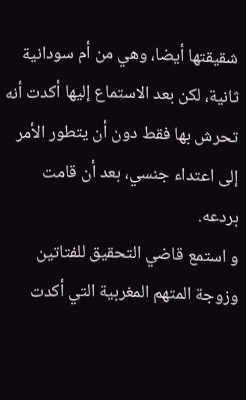شقيقتها أيضا، وهي من أم سودانية ثانية، لكن بعد الاستماع إليها أكدت أنه تحرش بها فقط دون أن يتطور الأمر إلى اعتداء جنسي، بعد أن قامت بردعه.
و استمع قاضي التحقيق للفتاتين وزوجة المتهم المغربية التي أكدت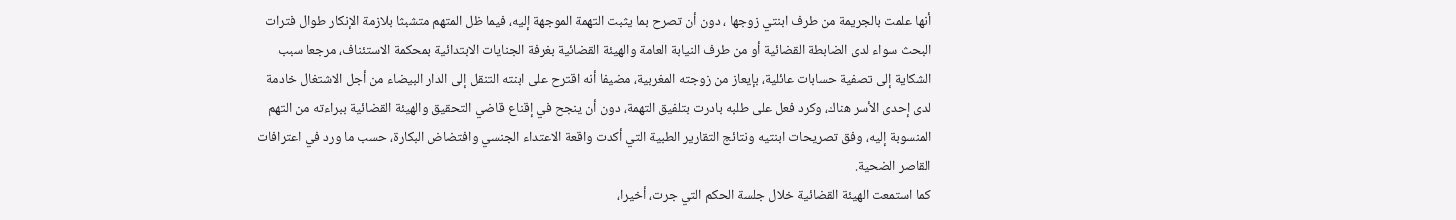أنها علمت بالجريمة من طرف ابنتي زوجها ، دون أن تصرح بما يثبت التهمة الموجهة إليه، فيما ظل المتهم متشبثا بلازمة الإنكار طوال فترات البحث سواء لدى الضابطة القضائية أو من طرف النيابة العامة والهيئة القضائية بغرفة الجنايات الابتدائية بمحكمة الاستئناف، مرجعا سبب الشكاية إلى تصفية حسابات عائلية، بإيعاز من زوجته المغربية، مضيفا أنه اقترح على ابنته التنقل إلى الدار البيضاء من أجل الاشتغال خادمة لدى إحدى الأسر هناك، وكرد فعل على طلبه بادرت بتلفيق التهمة، دون أن ينجح في إقناع قاضي التحقيق والهيئة القضائية ببراءته من التهم المنسوبة إليه، وفق تصريحات ابنتيه ونتائج التقارير الطبية التي أكدت واقعة الاعتداء الجنسي وافتضاض البكارة، حسب ما ورد في اعترافات القاصر الضحية.
كما استمعت الهيئة القضائية خلال جلسة الحكم التي جرت، أخيرا،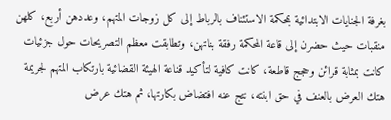بغرفة الجنايات الابتدائية بمحكمة الاستئناف بالرباط إلى كل زوجات المتهم، وعددهن أربع، كلهن منقبات حيث حضرن إلى قاعة المحكمة رفقة بناتهن، وتطابقت معظم التصريحات حول جزئيات كانت بمثابة قرائن وحجج قاطعة، كانت كافية لتأكيد قناعة الهيئة القضائية بارتكاب المتهم لجريمة هتك العرض بالعنف في حق ابنته، نتج عنه افتضاض بكارتها، ثم هتك عرض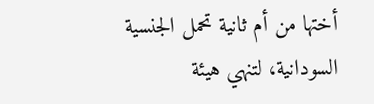أختها من أم ثانية تحمل الجنسية السودانية، لتنهي هيئة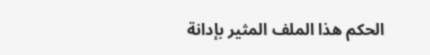الحكم هذا الملف المثير بإدانة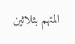المتهم بثلاثين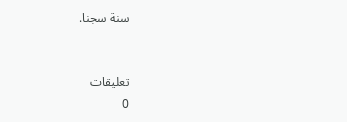سنة سجنا.


تعليقات
0